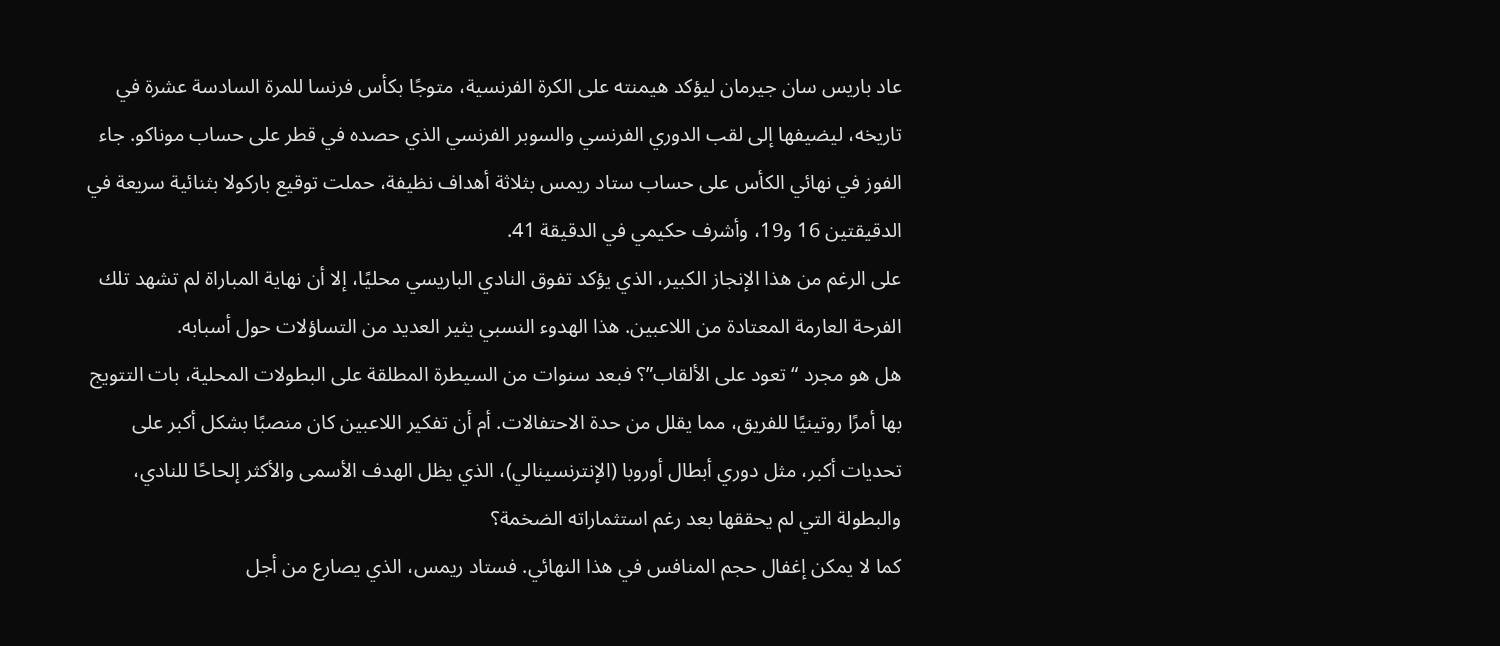عاد باريس سان جيرمان ليؤكد هيمنته على الكرة الفرنسية، متوجًا بكأس فرنسا للمرة السادسة عشرة في تاريخه، ليضيفها إلى لقب الدوري الفرنسي والسوبر الفرنسي الذي حصده في قطر على حساب موناكو. جاء الفوز في نهائي الكأس على حساب ستاد ريمس بثلاثة أهداف نظيفة، حملت توقيع باركولا بثنائية سريعة في الدقيقتين 16 و19، وأشرف حكيمي في الدقيقة 41.
على الرغم من هذا الإنجاز الكبير، الذي يؤكد تفوق النادي الباريسي محليًا، إلا أن نهاية المباراة لم تشهد تلك الفرحة العارمة المعتادة من اللاعبين. هذا الهدوء النسبي يثير العديد من التساؤلات حول أسبابه.
هل هو مجرد “تعود على الألقاب”؟ فبعد سنوات من السيطرة المطلقة على البطولات المحلية، بات التتويج بها أمرًا روتينيًا للفريق، مما يقلل من حدة الاحتفالات. أم أن تفكير اللاعبين كان منصبًا بشكل أكبر على تحديات أكبر، مثل دوري أبطال أوروبا (الإنترنسينالي)، الذي يظل الهدف الأسمى والأكثر إلحاحًا للنادي، والبطولة التي لم يحققها بعد رغم استثماراته الضخمة؟
كما لا يمكن إغفال حجم المنافس في هذا النهائي. فستاد ريمس، الذي يصارع من أجل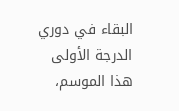البقاء في دوري الدرجة الأولى هذا الموسم،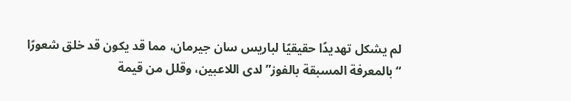لم يشكل تهديدًا حقيقيًا لباريس سان جيرمان، مما قد يكون قد خلق شعورًا “بالمعرفة المسبقة بالفوز” لدى اللاعبين، وقلل من قيمة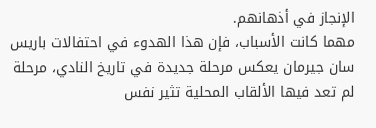الإنجاز في أذهانهم.
مهما كانت الأسباب، فإن هذا الهدوء في احتفالات باريس سان جيرمان يعكس مرحلة جديدة في تاريخ النادي، مرحلة لم تعد فيها الألقاب المحلية تثير نفس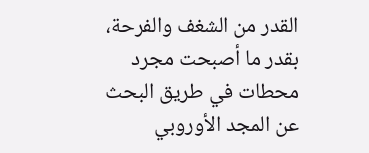القدر من الشغف والفرحة، بقدر ما أصبحت مجرد محطات في طريق البحث عن المجد الأوروبي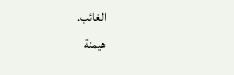الغائب.
هيمنة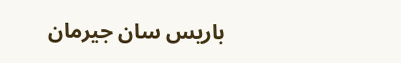باريس سان جيرمان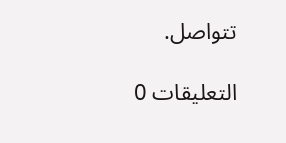تتواصل.

التعليقات 0